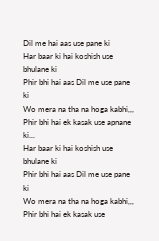Dil me hai aas use pane ki
Har baar ki hai koshish use bhulane ki
Phir bhi hai aas Dil me use pane ki
Wo mera na tha na hoga kabhi,,,
Phir bhi hai ek kasak use apnane ki...
Har baar ki hai koshish use bhulane ki
Phir bhi hai aas Dil me use pane ki
Wo mera na tha na hoga kabhi,,,
Phir bhi hai ek kasak use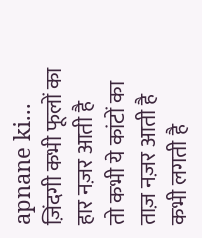apnane ki...
ज़िंदगी कभी फूलों का हार नज़र आती है
तो कभी ये कांटों का ताज़ नज़र आती है
कभी लगती है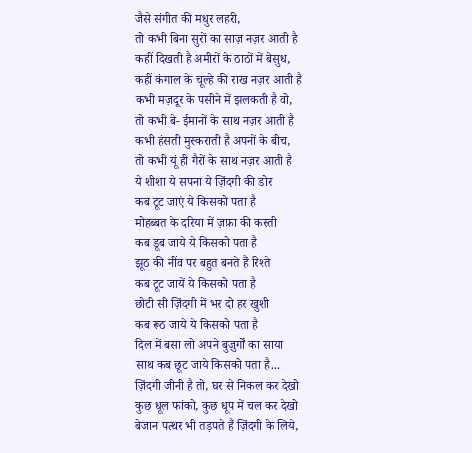जैसे संगीत की मधुर लहरी,
तो कभी बिना सुरों का साज़ नज़र आती है
कहीं दिखती है अमीरों के ठाठों में बेसुध,
कहीं कंगाल के चूल्हे की राख नज़र आती है
कभी मज़दूर के पसीने में झलकती है वो,
तो कभी बे- ईमानों के साथ नज़र आती है
कभी हंसती मुस्कराती है अपनों के बीच,
तो कभी यूं ही गैरों के साथ नज़र आती है
ये शीशा ये सपना ये ज़िंदगी की डोर
कब टूट जाएं ये किसको पता है
मोहब्बत के दरिया में ज़फ़ा की कस्ती
कब डूब जाये ये किसको पता है
झूठ की नींव पर बहुत बनते हैं रिश्ते
कब टूट जायें ये किसको पता है
छोटी सी ज़िंदगी में भर दो हर खुशी
कब रूठ जाये ये किसको पता है
दिल में बसा लो अपने बुज़ुर्गों का साया
साथ कब छूट जाये किसको पता है...
ज़िंदगी जीनी है तो, घर से निकल कर देखो
कुछ धूल फांको, कुछ धूप में चल कर देखो
बेजान पत्थर भी तड़पते हैं ज़िंदगी के लिये,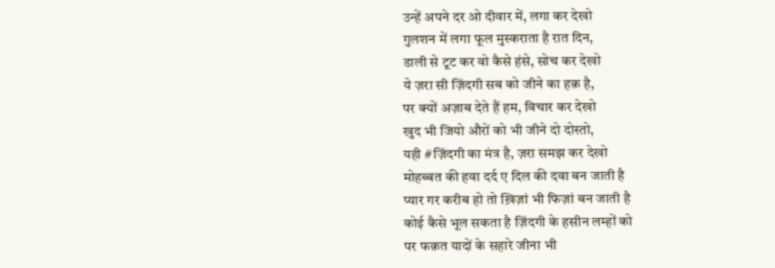उन्हें अपने दर ओ दीवार में, लगा कर देखो
गुलशन में लगा फूल मुस्कराता है रात दिन,
डाली से टूट कर वो कैसे हंसे, सोच कर देखो
ये ज़रा सी ज़िंदगी सब को जीने का हक़ है,
पर क्यों अज़ाब देते हैं हम, विचार कर देखो
खुद भी जियो औरों को भी जीने दो दोस्तो,
यही #ज़िंदगी का मंत्र है, ज़रा समझ कर देखो
मोहब्बत की हवा दर्द ए दिल की दवा बन जाती है
प्यार गर करीब हो तो ख़िज़ां भी फिज़ां बन जाती है
कोई कैसे भूल सकता है ज़िंदगी के हसीन लम्हों को
पर फक़त यादों के सहारे जीना भी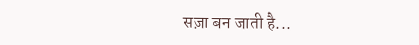सज़ा बन जाती है...